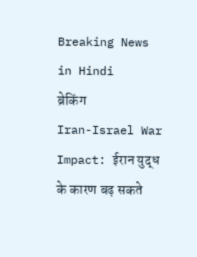Breaking News in Hindi
ब्रेकिंग
Iran-Israel War Impact: ईरान युद्ध के कारण बढ़ सकते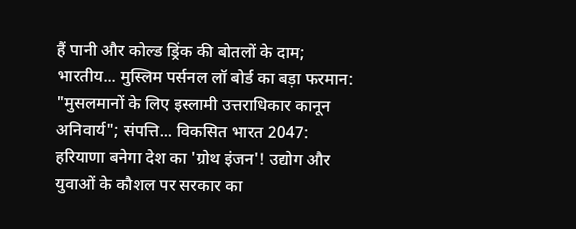हैं पानी और कोल्ड ड्रिंक की बोतलों के दाम; भारतीय... मुस्लिम पर्सनल लॉ बोर्ड का बड़ा फरमान: "मुसलमानों के लिए इस्लामी उत्तराधिकार कानून अनिवार्य"; संपत्ति... विकसित भारत 2047: हरियाणा बनेगा देश का 'ग्रोथ इंजन'! उद्योग और युवाओं के कौशल पर सरकार का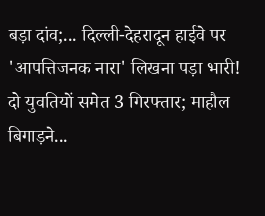बड़ा दांव;... दिल्ली-देहरादून हाईवे पर 'आपत्तिजनक नारा' लिखना पड़ा भारी! दो युवतियों समेत 3 गिरफ्तार; माहौल बिगाड़ने...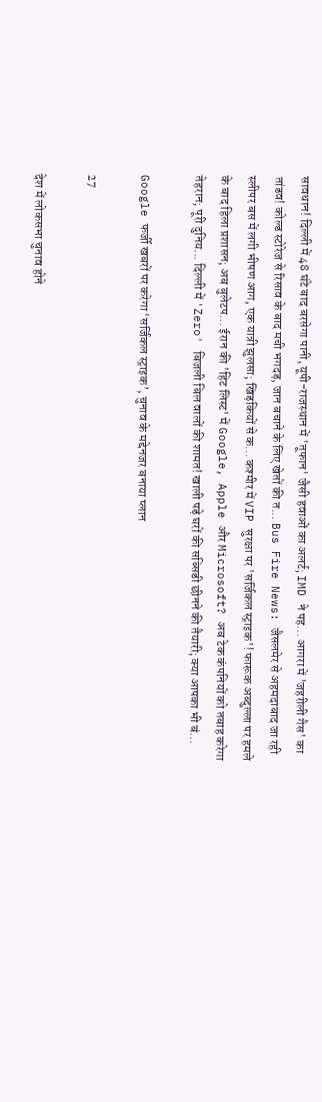सावधान! दिल्ली में 48 घंटे बाद बरसेगा पानी, यूपी-राजस्थान में 'तूफान' जैसी हवाओं का अलर्ट; IMD ने पह... आगरा में 'जहरीली गैस' का तांडव! कोल्ड स्टोरेज से रिसाव के बाद मची भगदड़, जान बचाने के लिए खेतों की त... Bus Fire News: जैसलमेर से अहमदाबाद जा रही स्लीपर बस में लगी भीषण आग, एक यात्री झुलसा; खिड़कियों से क... कश्मीर में VIP सुरक्षा पर 'सर्जिकल स्ट्राइक'! फारूक अब्दुल्ला पर हमले के बाद हिला प्रशासन; अब बुलेटप... ईरान की 'हिट लिस्ट' में Google, Apple और Microsoft? अब टेक कंपनियों को तबाह करेगा तेहरान; पूरी दुनिय... दिल्ली में 'Zero' बिजली बिल वालों की शामत! खाली पड़े घरों की सब्सिडी छीनने की तैयारी; क्या आपका भी बं...

Google फर्जी खबरों पर करेगा ‘सर्जिकल स्ट्राइक’, चुनाव के मद्देनजर बनाया प्लान

27

देश में लोकसभा चुनाव होने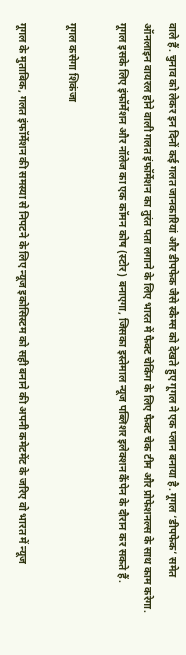वाले हैं. चुनाव को लेकर इन दिनों कई गलत जानकारियां और डीपफेक जैसे स्कैम्स को देखते हुए गूगल ने एक प्लान बनाया है. गूगल ‘डीपफेक’ समेत ऑनलाइन वायरल होने वाली गलत इंफॉर्मेशन का तुरंत पता लगाने के लिए भारत में फैक्ट चेकिंग के लिए फैक्ट चेक टीम और प्रोफेशनल्स के साथ काम करेगा. गूगल इसके लिए इंफॉर्मेशन और नॉलेज का एक कॉमन कोष (स्टोर) बनाएगा, जिसका इस्तेमाल न्यूज पब्लिशर इलेक्शन कैंपेन के दौरान कर सकते हैं.

गूगल कसेगा शिकंजा

गूगल के मुताबिक, गलत इंफॉर्मेशन की समस्या से निपटने के लिए न्यूज इकोसिस्टम को सही बनाने की अपनी कमेटमेंट के जरिए वो भारत में न्यूज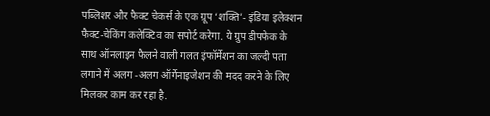पब्लिशर और फैक्ट चेकर्स के एक ग्रूप ‘शक्ति’- इंडिया इलेक्शन फैक्ट-चेकिंग कलेक्टिव का सपोर्ट करेगा. ये ग्रुप डीपफेक के साथ ऑनलाइन फैलने वाली गलत इंफॉर्मेशन का जल्दी पता लगाने में अलग -अलग ऑर्गेनाइजेशन की मदद करने के लिए मिलकर काम कर रहा है.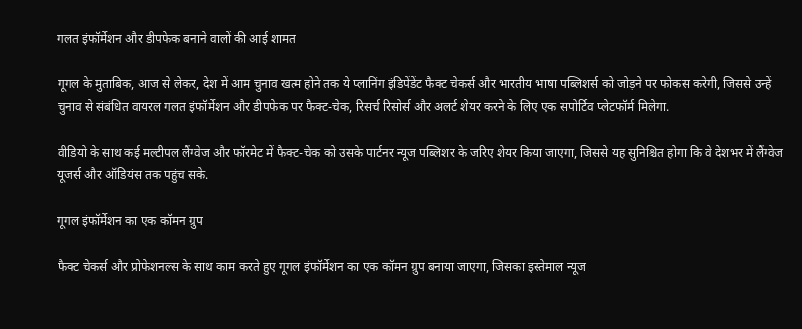गलत इंफॉर्मेशन और डीपफेक बनाने वालों की आई शामत

गूगल के मुताबिक, आज से लेकर, देश में आम चुनाव खत्म होने तक ये प्लानिंग इंडिपेंडेंट फैक्ट चेकर्स और भारतीय भाषा पब्लिशर्स को जोड़ने पर फोकस करेगी, जिससे उन्हें चुनाव से संबंधित वायरल गलत इंफॉर्मेशन और डीपफेक पर फैक्ट-चेक, रिसर्च रिसोर्स और अलर्ट शेयर करने के लिए एक सपोर्टिव प्लेटफॉर्म मिलेगा.

वीडियो के साथ कई मल्टीपल लैंग्वेज और फॉरमेट में फैक्ट-चेक को उसके पार्टनर न्यूज पब्लिशर के जरिए शेयर किया जाएगा, जिससे यह सुनिश्चित होगा कि वे देशभर में लैंग्वेज यूजर्स और ऑडियंस तक पहुंच सके.

गूगल इंफॉर्मेशन का एक कॉमन ग्रुप

फैक्ट चेकर्स और प्रोफेशनल्स के साथ काम करते हुए गूगल इंफॉर्मेशन का एक कॉमन ग्रुप बनाया जाएगा, जिसका इस्तेमाल न्यूज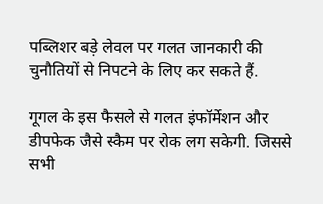पब्लिशर बड़े लेवल पर गलत जानकारी की चुनौतियों से निपटने के लिए कर सकते हैं.

गूगल के इस फैसले से गलत इंफॉर्मेशन और डीपफेक जैसे स्कैम पर रोक लग सकेगी. जिससे सभी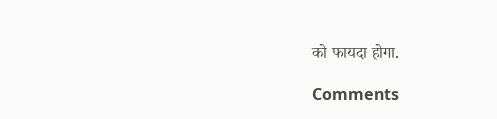को फायदा होगा.

Comments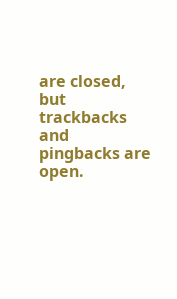are closed, but trackbacks and pingbacks are open.